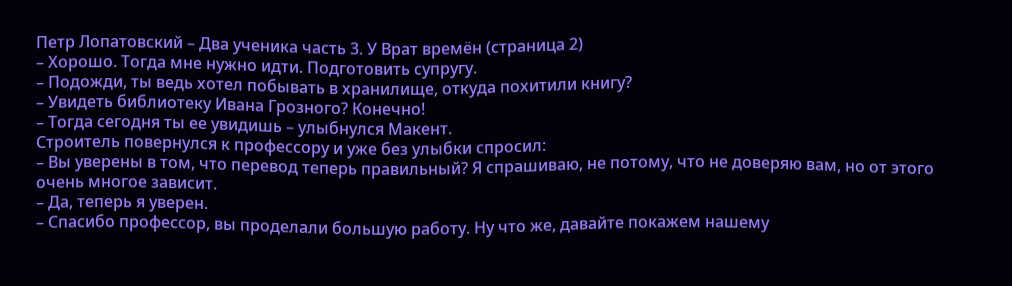Петр Лопатовский – Два ученика часть 3. У Врат времён (страница 2)
– Хорошо. Тогда мне нужно идти. Подготовить супругу.
– Подожди, ты ведь хотел побывать в хранилище, откуда похитили книгу?
– Увидеть библиотеку Ивана Грозного? Конечно!
– Тогда сегодня ты ее увидишь – улыбнулся Макент.
Строитель повернулся к профессору и уже без улыбки спросил:
– Вы уверены в том, что перевод теперь правильный? Я спрашиваю, не потому, что не доверяю вам, но от этого очень многое зависит.
– Да, теперь я уверен.
– Спасибо профессор, вы проделали большую работу. Ну что же, давайте покажем нашему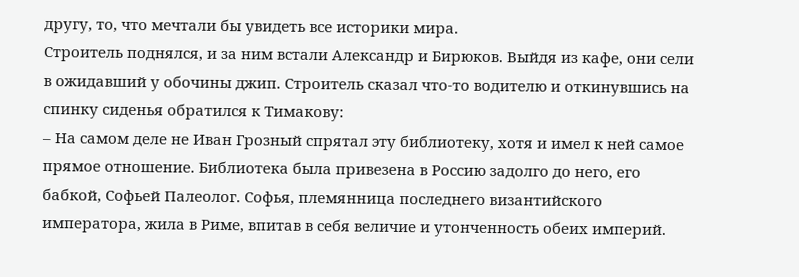другу, то, что мечтали бы увидеть все историки мира.
Строитель поднялся, и за ним встали Александр и Бирюков. Выйдя из кафе, они сели в ожидавший у обочины джип. Строитель сказал что-то водителю и откинувшись на спинку сиденья обратился к Тимакову:
– На самом деле не Иван Грозный спрятал эту библиотеку, хотя и имел к ней самое прямое отношение. Библиотека была привезена в Россию задолго до него, его бабкой, Софьей Палеолог. Софья, племянница последнего византийского императора, жила в Риме, впитав в себя величие и утонченность обеих империй.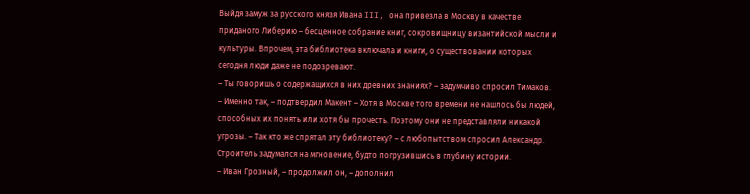Выйдя замуж за русского князя Ивана III, она привезла в Москву в качестве приданого Либерию – бесценное собрание книг, сокровищницу византийской мысли и культуры. Впрочем, эта библиотека включала и книги, о существовании которых сегодня люди даже не подозревают.
– Ты говоришь о содержащихся в них древних знаниях? – задумчиво спросил Тимаков.
– Именно так, – подтвердил Макент – Хотя в Москве того времени не нашлось бы людей, способных их понять или хотя бы прочесть. Поэтому они не представляли никакой угрозы. – Так кто же спрятал эту библиотеку? – с любопытством спросил Александр.
Строитель задумался на мгновение, будто погрузившись в глубину истории.
– Иван Грозный, – продолжил он, – дополнил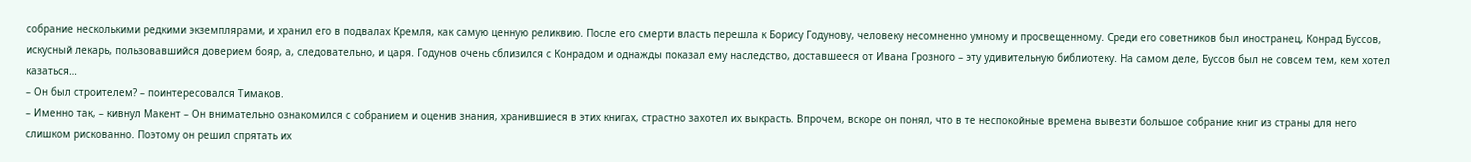собрание несколькими редкими экземплярами, и хранил его в подвалах Кремля, как самую ценную реликвию. После его смерти власть перешла к Борису Годунову, человеку несомненно умному и просвещенному. Среди его советников был иностранец, Конрад Буссов, искусный лекарь, пользовавшийся доверием бояр, а, следовательно, и царя. Годунов очень сблизился с Конрадом и однажды показал ему наследство, доставшееся от Ивана Грозного – эту удивительную библиотеку. На самом деле, Буссов был не совсем тем, кем хотел казаться…
– Он был строителем? – поинтересовался Тимаков.
– Именно так, – кивнул Макент – Он внимательно ознакомился с собранием и оценив знания, хранившиеся в этих книгах, страстно захотел их выкрасть. Впрочем, вскоре он понял, что в те неспокойные времена вывезти большое собрание книг из страны для него слишком рискованно. Поэтому он решил спрятать их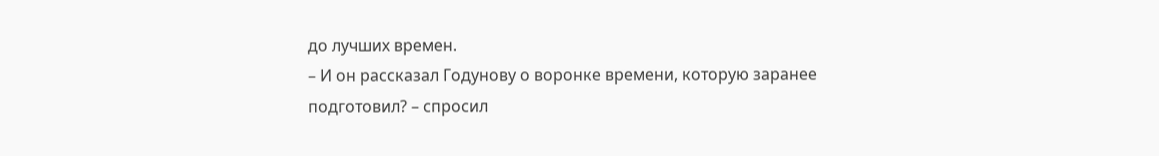до лучших времен.
– И он рассказал Годунову о воронке времени, которую заранее подготовил? – спросил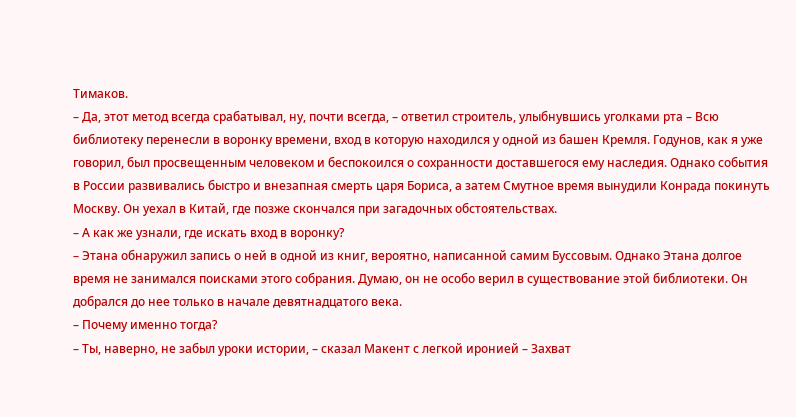Тимаков.
– Да, этот метод всегда срабатывал, ну, почти всегда, – ответил строитель, улыбнувшись уголками рта – Всю библиотеку перенесли в воронку времени, вход в которую находился у одной из башен Кремля. Годунов, как я уже говорил, был просвещенным человеком и беспокоился о сохранности доставшегося ему наследия. Однако события в России развивались быстро и внезапная смерть царя Бориса, а затем Смутное время вынудили Конрада покинуть Москву. Он уехал в Китай, где позже скончался при загадочных обстоятельствах.
– А как же узнали, где искать вход в воронку?
– Этана обнаружил запись о ней в одной из книг, вероятно, написанной самим Буссовым. Однако Этана долгое время не занимался поисками этого собрания. Думаю, он не особо верил в существование этой библиотеки. Он добрался до нее только в начале девятнадцатого века.
– Почему именно тогда?
– Ты, наверно, не забыл уроки истории, – сказал Макент с легкой иронией – Захват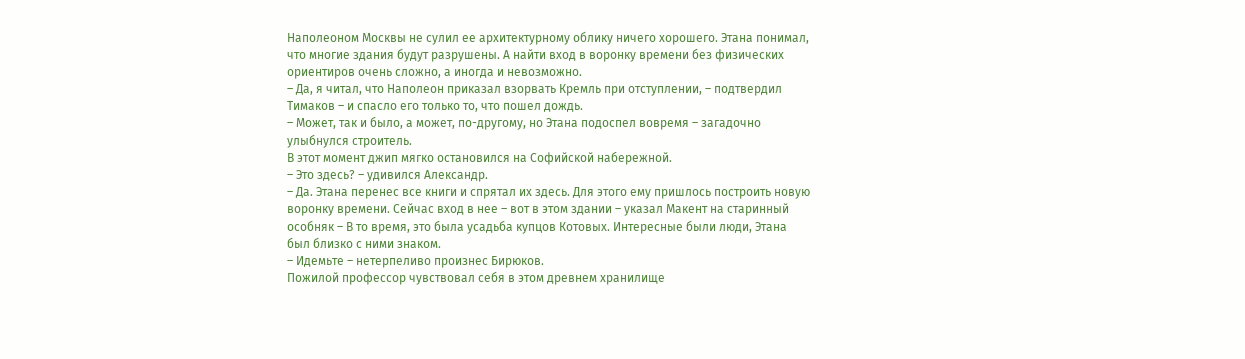Наполеоном Москвы не сулил ее архитектурному облику ничего хорошего. Этана понимал, что многие здания будут разрушены. А найти вход в воронку времени без физических ориентиров очень сложно, а иногда и невозможно.
– Да, я читал, что Наполеон приказал взорвать Кремль при отступлении, – подтвердил Тимаков – и спасло его только то, что пошел дождь.
– Может, так и было, а может, по-другому, но Этана подоспел вовремя – загадочно улыбнулся строитель.
В этот момент джип мягко остановился на Софийской набережной.
– Это здесь? – удивился Александр.
– Да. Этана перенес все книги и спрятал их здесь. Для этого ему пришлось построить новую воронку времени. Сейчас вход в нее – вот в этом здании – указал Макент на старинный особняк – В то время, это была усадьба купцов Котовых. Интересные были люди, Этана был близко с ними знаком.
– Идемьте – нетерпеливо произнес Бирюков.
Пожилой профессор чувствовал себя в этом древнем хранилище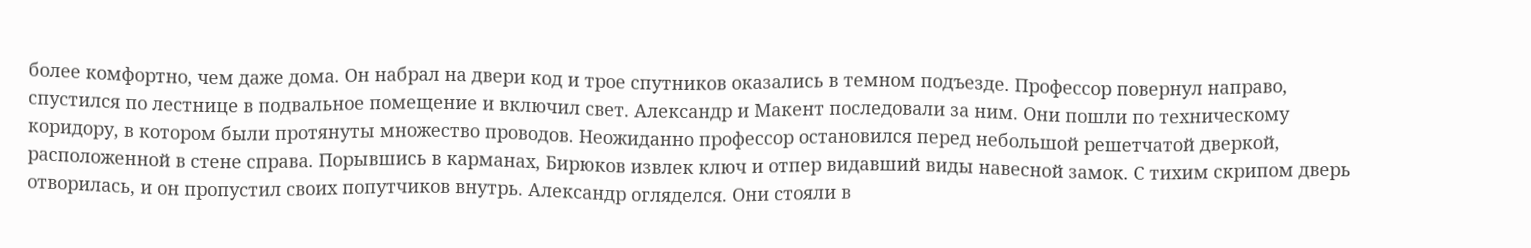более комфортно, чем даже дома. Он набрал на двери код и трое спутников оказались в темном подъезде. Профессор повернул направо, спустился по лестнице в подвальное помещение и включил свет. Александр и Макент последовали за ним. Они пошли по техническому коридору, в котором были протянуты множество проводов. Неожиданно профессор остановился перед небольшой решетчатой дверкой, расположенной в стене справа. Порывшись в карманах, Бирюков извлек ключ и отпер видавший виды навесной замок. С тихим скрипом дверь отворилась, и он пропустил своих попутчиков внутрь. Александр огляделся. Они стояли в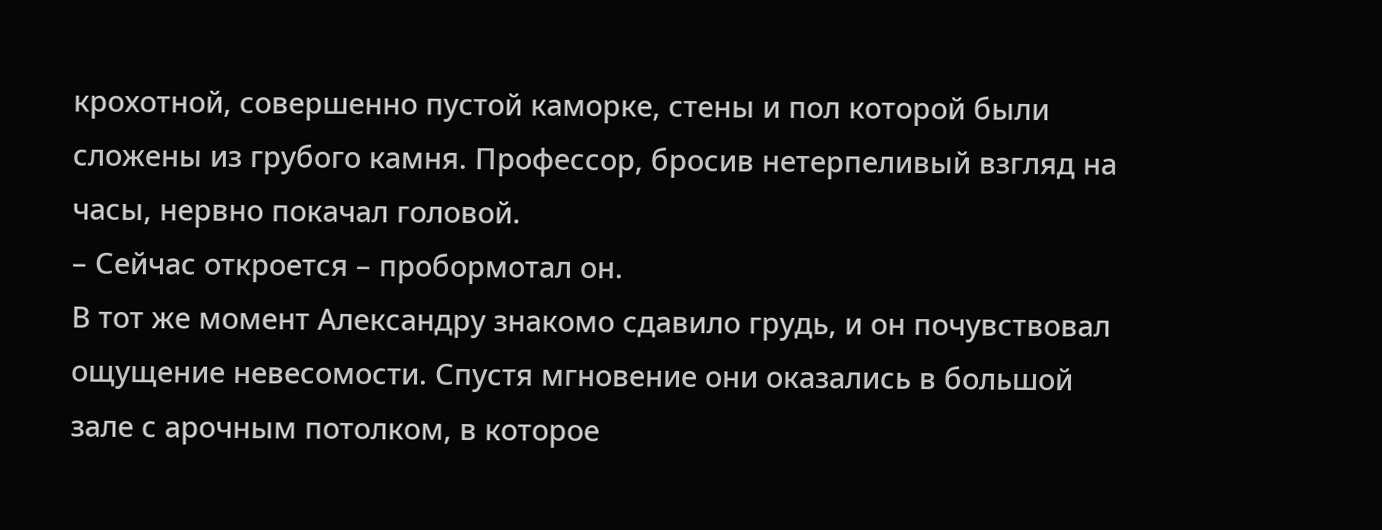крохотной, совершенно пустой каморке, стены и пол которой были сложены из грубого камня. Профессор, бросив нетерпеливый взгляд на часы, нервно покачал головой.
– Сейчас откроется – пробормотал он.
В тот же момент Александру знакомо сдавило грудь, и он почувствовал ощущение невесомости. Спустя мгновение они оказались в большой зале с арочным потолком, в которое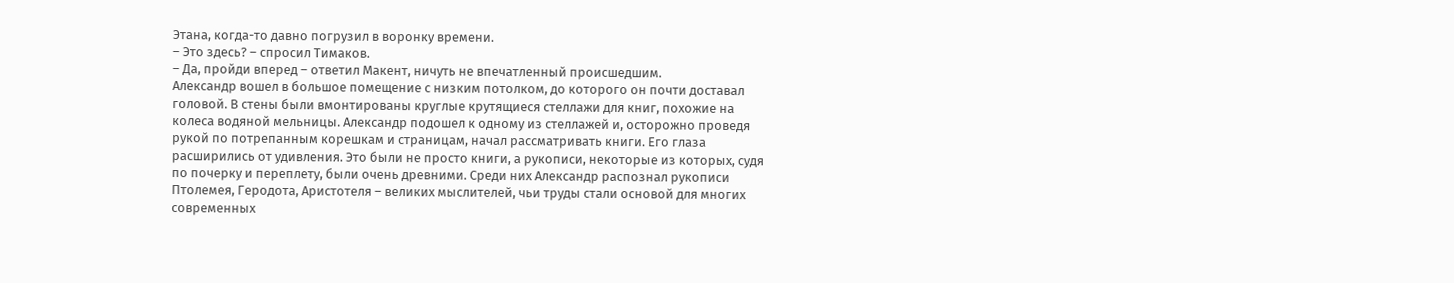Этана, когда-то давно погрузил в воронку времени.
– Это здесь? – спросил Тимаков.
– Да, пройди вперед – ответил Макент, ничуть не впечатленный происшедшим.
Александр вошел в большое помещение с низким потолком, до которого он почти доставал головой. В стены были вмонтированы круглые крутящиеся стеллажи для книг, похожие на колеса водяной мельницы. Александр подошел к одному из стеллажей и, осторожно проведя рукой по потрепанным корешкам и страницам, начал рассматривать книги. Его глаза расширились от удивления. Это были не просто книги, а рукописи, некоторые из которых, судя по почерку и переплету, были очень древними. Среди них Александр распознал рукописи Птолемея, Геродота, Аристотеля – великих мыслителей, чьи труды стали основой для многих современных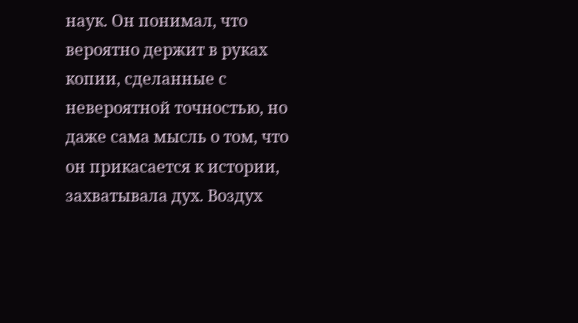наук. Он понимал, что вероятно держит в руках копии, сделанные с невероятной точностью, но даже сама мысль о том, что он прикасается к истории, захватывала дух. Воздух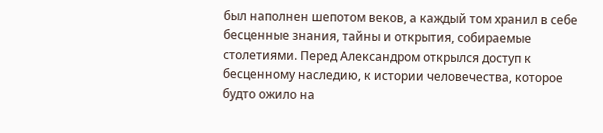был наполнен шепотом веков, а каждый том хранил в себе бесценные знания, тайны и открытия, собираемые столетиями. Перед Александром открылся доступ к бесценному наследию, к истории человечества, которое будто ожило на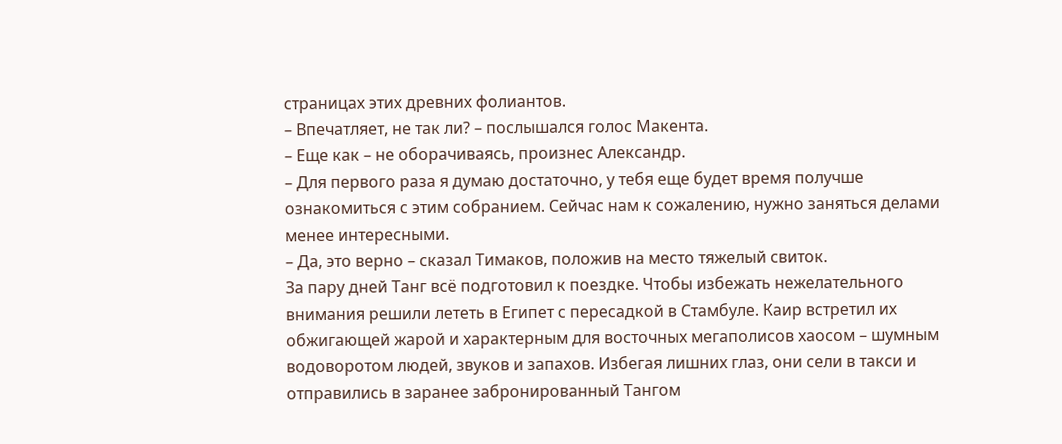страницах этих древних фолиантов.
– Впечатляет, не так ли? – послышался голос Макента.
– Еще как – не оборачиваясь, произнес Александр.
– Для первого раза я думаю достаточно, у тебя еще будет время получше ознакомиться с этим собранием. Сейчас нам к сожалению, нужно заняться делами менее интересными.
– Да, это верно – сказал Тимаков, положив на место тяжелый свиток.
За пару дней Танг всё подготовил к поездке. Чтобы избежать нежелательного внимания решили лететь в Египет с пересадкой в Стамбуле. Каир встретил их обжигающей жарой и характерным для восточных мегаполисов хаосом – шумным водоворотом людей, звуков и запахов. Избегая лишних глаз, они сели в такси и отправились в заранее забронированный Тангом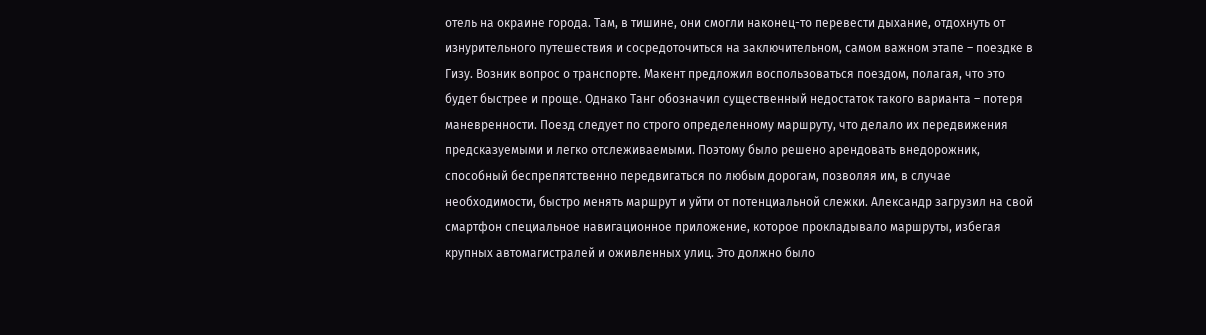отель на окраине города. Там, в тишине, они смогли наконец-то перевести дыхание, отдохнуть от изнурительного путешествия и сосредоточиться на заключительном, самом важном этапе – поездке в Гизу. Возник вопрос о транспорте. Макент предложил воспользоваться поездом, полагая, что это будет быстрее и проще. Однако Танг обозначил существенный недостаток такого варианта – потеря маневренности. Поезд следует по строго определенному маршруту, что делало их передвижения предсказуемыми и легко отслеживаемыми. Поэтому было решено арендовать внедорожник, способный беспрепятственно передвигаться по любым дорогам, позволяя им, в случае необходимости, быстро менять маршрут и уйти от потенциальной слежки. Александр загрузил на свой смартфон специальное навигационное приложение, которое прокладывало маршруты, избегая крупных автомагистралей и оживленных улиц. Это должно было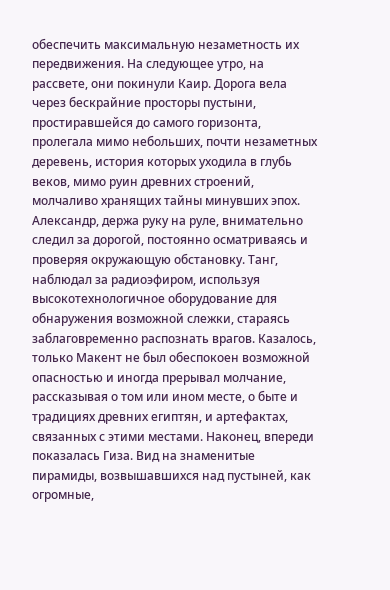обеспечить максимальную незаметность их передвижения. На следующее утро, на рассвете, они покинули Каир. Дорога вела через бескрайние просторы пустыни, простиравшейся до самого горизонта, пролегала мимо небольших, почти незаметных деревень, история которых уходила в глубь веков, мимо руин древних строений, молчаливо хранящих тайны минувших эпох. Александр, держа руку на руле, внимательно следил за дорогой, постоянно осматриваясь и проверяя окружающую обстановку. Танг, наблюдал за радиоэфиром, используя высокотехнологичное оборудование для обнаружения возможной слежки, стараясь заблаговременно распознать врагов. Казалось, только Макент не был обеспокоен возможной опасностью и иногда прерывал молчание, рассказывая о том или ином месте, о быте и традициях древних египтян, и артефактах, связанных с этими местами. Наконец, впереди показалась Гиза. Вид на знаменитые пирамиды, возвышавшихся над пустыней, как огромные,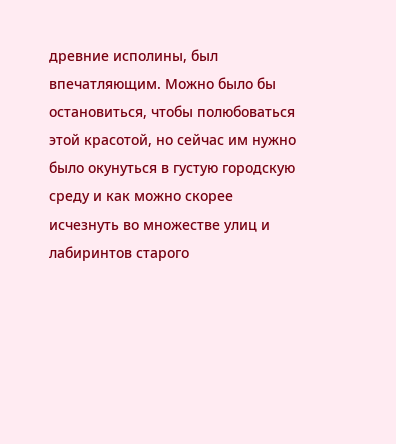древние исполины, был впечатляющим. Можно было бы остановиться, чтобы полюбоваться этой красотой, но сейчас им нужно было окунуться в густую городскую среду и как можно скорее исчезнуть во множестве улиц и лабиринтов старого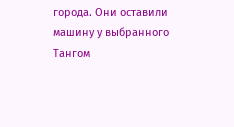города. Они оставили машину у выбранного Тангом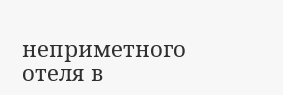неприметного отеля в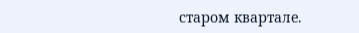старом квартале.